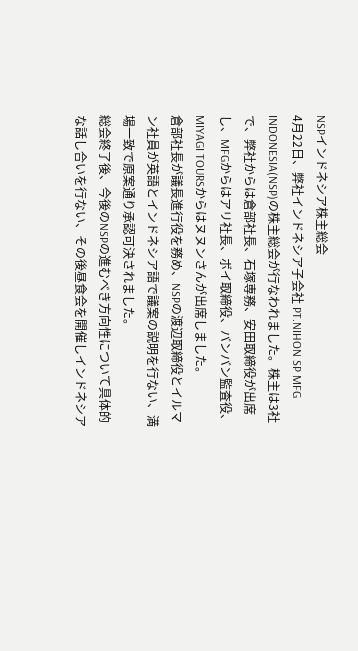NSPインドネシア株主総会
4月22日、弊社インドネシア子会社 PT.NIHON SP MFG INDONESIA(NSP)の株主総会が行なわれました。株主は3社で、弊社からは倉部社長、石塚専務、安田取締役が出席し、MFGからはアリ社長、ボイ取締役、バンバン監査役、MIYAGI TOURSからはヌヌンさんが出席しました。
倉部社長が議長進行役を務め、NSPの渡辺取締役とイルマン社員が英語とインドネシア語で議案の説明を行ない、満場一致で原案通り承認可決されました。
総会終了後、今後のNSPの進むべき方向性について具体的な話し合いを行ない、その後昼食会を開催しインドネシア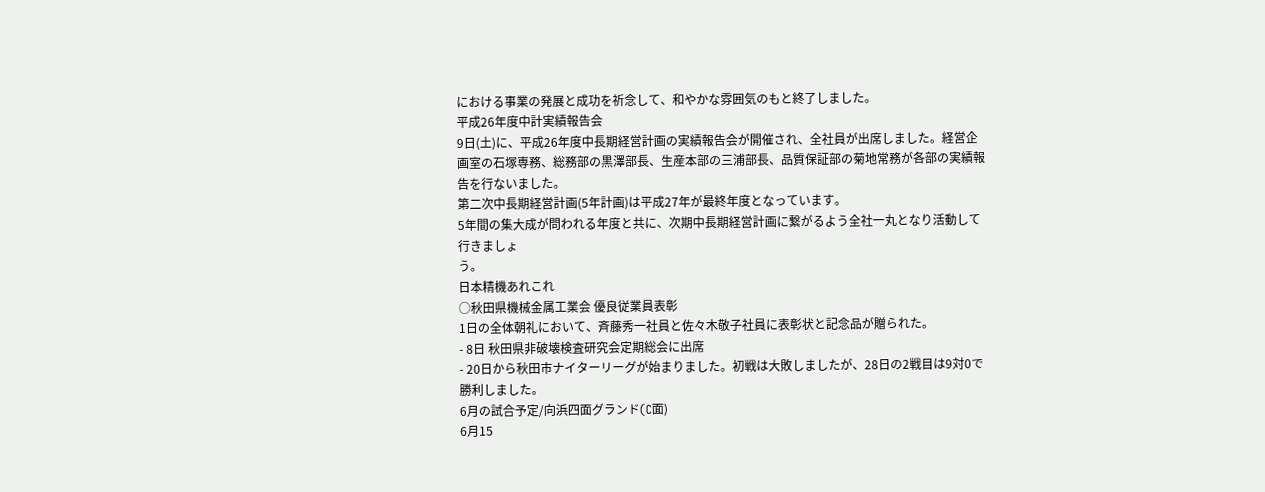における事業の発展と成功を祈念して、和やかな雰囲気のもと終了しました。
平成26年度中計実績報告会
9日(土)に、平成26年度中長期経営計画の実績報告会が開催され、全社員が出席しました。経営企画室の石塚専務、総務部の黒澤部長、生産本部の三浦部長、品質保証部の菊地常務が各部の実績報告を行ないました。
第二次中長期経営計画(5年計画)は平成27年が最終年度となっています。
5年間の集大成が問われる年度と共に、次期中長期経営計画に繋がるよう全社一丸となり活動して行きましょ
う。
日本精機あれこれ
○秋田県機械金属工業会 優良従業員表彰
1日の全体朝礼において、斉藤秀一社員と佐々木敬子社員に表彰状と記念品が贈られた。
- 8日 秋田県非破壊検査研究会定期総会に出席
- 20日から秋田市ナイターリーグが始まりました。初戦は大敗しましたが、28日の2戦目は9対0で勝利しました。
6月の試合予定/向浜四面グランド(C面)
6月15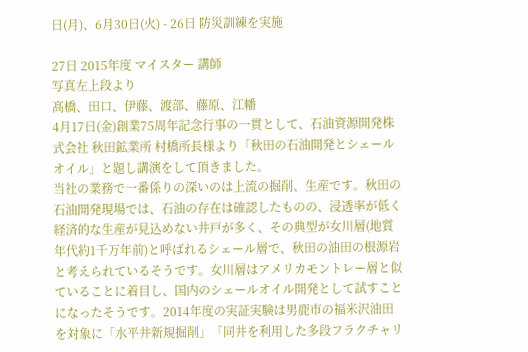日(月)、6月30日(火) - 26日 防災訓練を実施

27日 2015年度 マイスター 講師
写真左上段より
髙橋、田口、伊藤、渡部、藤原、江幡
4月17日(金)創業75周年記念行事の一貫として、石油資源開発株式会社 秋田鉱業所 村橋所長様より「秋田の石油開発とシェールオイル」と題し講演をして頂きました。
当社の業務で一番係りの深いのは上流の掘削、生産です。秋田の石油開発現場では、石油の存在は確認したものの、浸透率が低く経済的な生産が見込めない井戸が多く、その典型が女川層(地質年代約1千万年前)と呼ばれるシェール層で、秋田の油田の根源岩と考えられているそうです。女川層はアメリカモントレー層と似ていることに着目し、国内のシェールオイル開発として試すことになったそうです。2014年度の実証実験は男鹿市の福米沢油田を対象に「水平井新規掘削」「同井を利用した多段フラクチャリ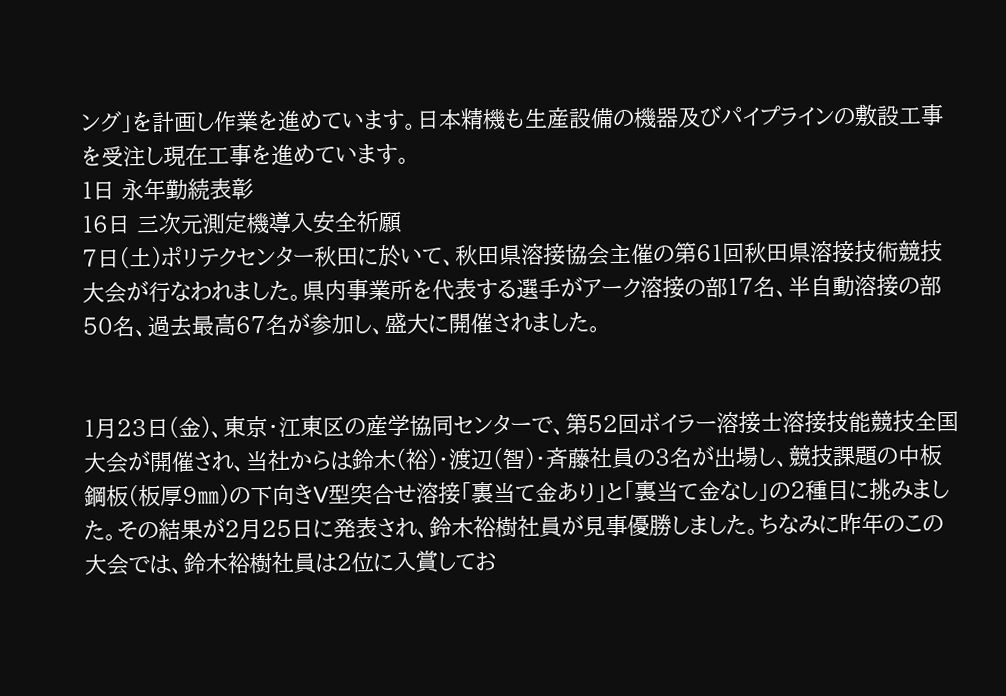ング」を計画し作業を進めています。日本精機も生産設備の機器及びパイプラインの敷設工事を受注し現在工事を進めています。
1日 永年勤続表彰
16日 三次元測定機導入安全祈願
7日(土)ポリテクセンター秋田に於いて、秋田県溶接協会主催の第61回秋田県溶接技術競技大会が行なわれました。県内事業所を代表する選手がアーク溶接の部17名、半自動溶接の部50名、過去最高67名が参加し、盛大に開催されました。


1月23日(金)、東京・江東区の産学協同センターで、第52回ボイラー溶接士溶接技能競技全国大会が開催され、当社からは鈴木(裕)・渡辺(智)・斉藤社員の3名が出場し、競技課題の中板鋼板(板厚9㎜)の下向きV型突合せ溶接「裏当て金あり」と「裏当て金なし」の2種目に挑みました。その結果が2月25日に発表され、鈴木裕樹社員が見事優勝しました。ちなみに昨年のこの大会では、鈴木裕樹社員は2位に入賞してお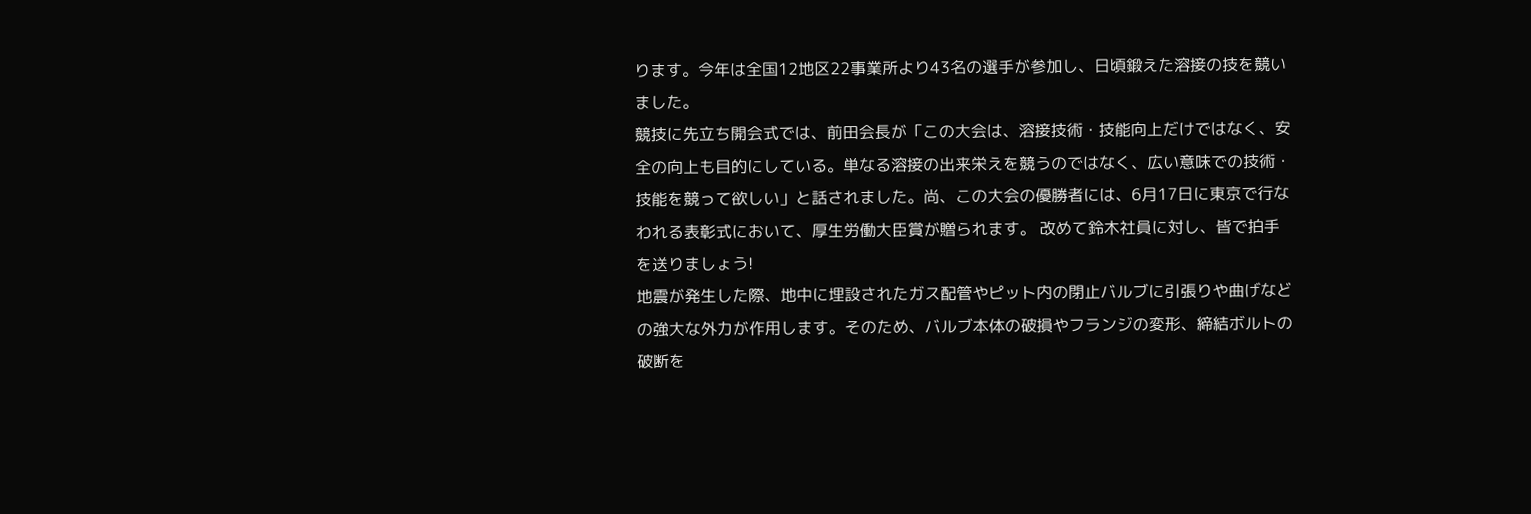ります。今年は全国12地区22事業所より43名の選手が参加し、日頃鍛えた溶接の技を競いました。
競技に先立ち開会式では、前田会長が「この大会は、溶接技術・技能向上だけではなく、安全の向上も目的にしている。単なる溶接の出来栄えを競うのではなく、広い意味での技術・技能を競って欲しい」と話されました。尚、この大会の優勝者には、6月17日に東京で行なわれる表彰式において、厚生労働大臣賞が贈られます。 改めて鈴木社員に対し、皆で拍手を送りましょう!
地震が発生した際、地中に埋設されたガス配管やピット内の閉止バルブに引張りや曲げなどの強大な外力が作用します。そのため、バルブ本体の破損やフランジの変形、締結ボルトの破断を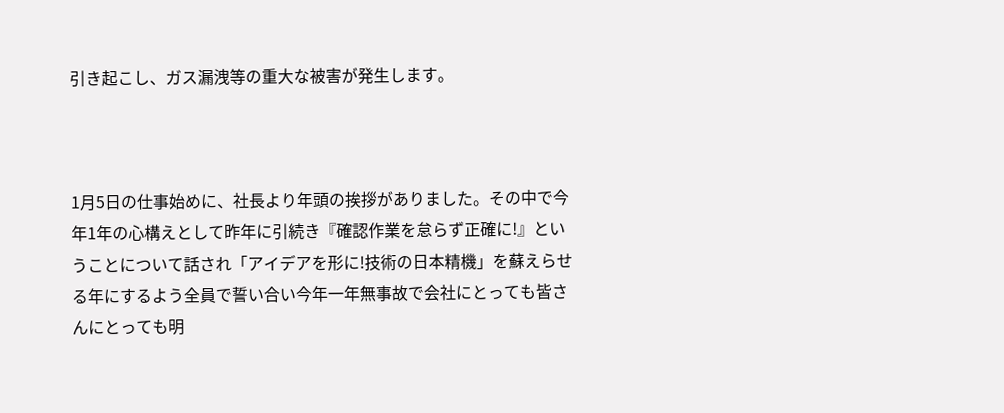引き起こし、ガス漏洩等の重大な被害が発生します。



1月5日の仕事始めに、社長より年頭の挨拶がありました。その中で今年1年の心構えとして昨年に引続き『確認作業を怠らず正確に!』ということについて話され「アイデアを形に!技術の日本精機」を蘇えらせる年にするよう全員で誓い合い今年一年無事故で会社にとっても皆さんにとっても明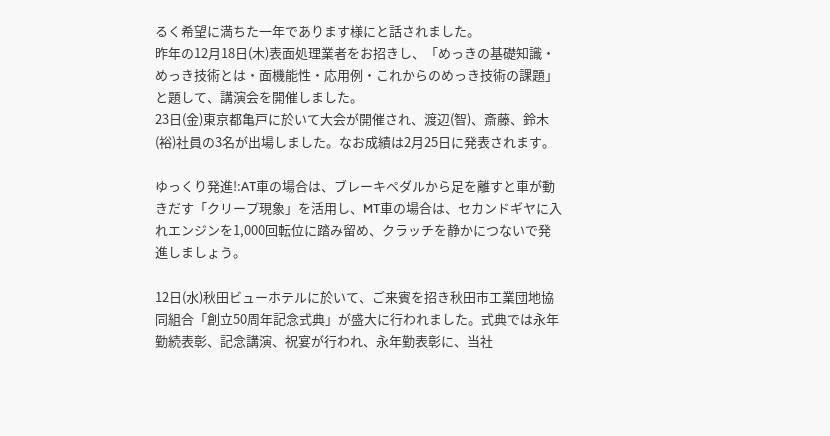るく希望に満ちた一年であります様にと話されました。
昨年の12月18日(木)表面処理業者をお招きし、「めっきの基礎知識・ めっき技術とは・面機能性・応用例・これからのめっき技術の課題」と題して、講演会を開催しました。
23日(金)東京都亀戸に於いて大会が開催され、渡辺(智)、斎藤、鈴木(裕)社員の3名が出場しました。なお成績は2月25日に発表されます。

ゆっくり発進!:AT車の場合は、ブレーキペダルから足を離すと車が動きだす「クリープ現象」を活用し、MT車の場合は、セカンドギヤに入れエンジンを1,000回転位に踏み留め、クラッチを静かにつないで発進しましょう。

12日(水)秋田ビューホテルに於いて、ご来賓を招き秋田市工業団地協同組合「創立50周年記念式典」が盛大に行われました。式典では永年勤続表彰、記念講演、祝宴が行われ、永年勤表彰に、当社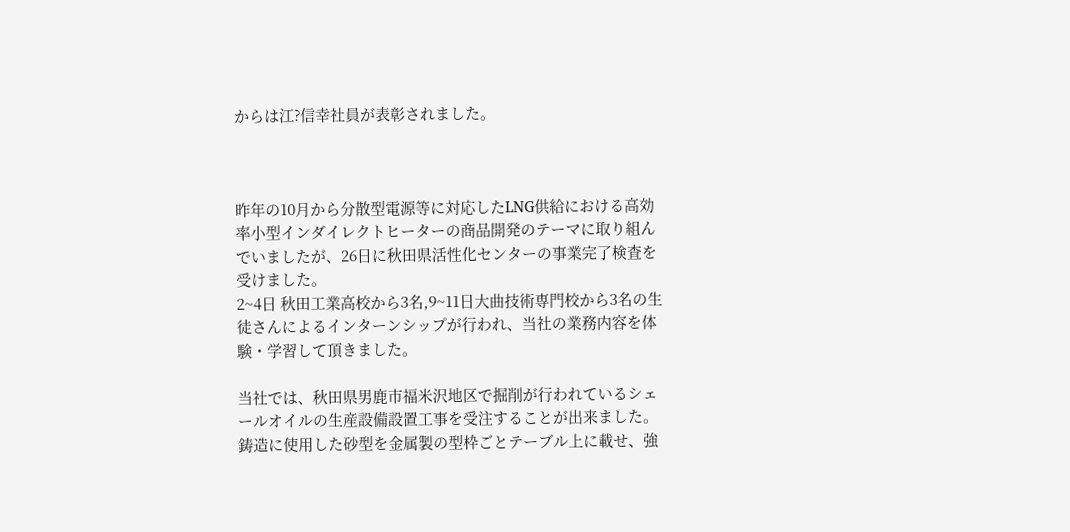からは江?信幸社員が表彰されました。



昨年の10月から分散型電源等に対応したLNG供給における高効率小型インダイレクトヒーターの商品開発のテーマに取り組んでいましたが、26日に秋田県活性化センターの事業完了検査を受けました。
2~4日 秋田工業高校から3名,9~11日大曲技術専門校から3名の生徒さんによるインターンシップが行われ、当社の業務内容を体験・学習して頂きました。

当社では、秋田県男鹿市福米沢地区で掘削が行われているシェールオイルの生産設備設置工事を受注することが出来ました。
鋳造に使用した砂型を金属製の型枠ごとテーブル上に載せ、強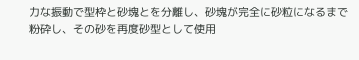力な振動で型枠と砂塊とを分離し、砂塊が完全に砂粒になるまで粉砕し、その砂を再度砂型として使用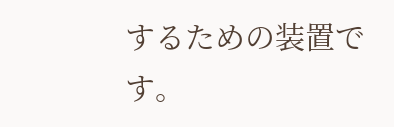するための装置です。